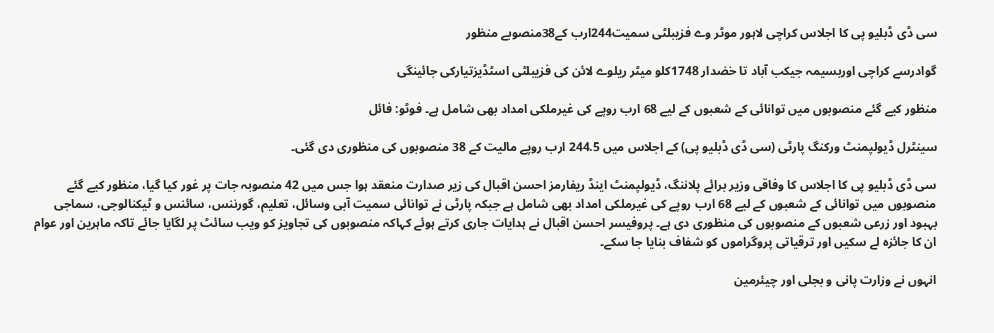سی ڈی ڈبلیو پی کا اجلاس کراچی لاہور موٹر وے فزیبلٹی سمیت244ارب کے38منصوبے منظور

گوادرسے کراچی اوربسیمہ جیکب آباد تا خضدار 1748کلو میٹر ریلوے لائن کی فزیبلٹی اسٹڈیزتیارکی جائینگی

منظور کیے گئے منصوبوں میں توانائی کے شعبوں کے لیے 68 ارب روپے کی غیرملکی امداد بھی شامل ہے۔ فوٹو: فائل

سینٹرل ڈیولپمنٹ ورکنگ پارٹی (سی ڈی ڈبلیو پی) کے اجلاس میں 244.5 ارب روپے مالیت کے 38 منصوبوں کی منظوری دی گئی۔

سی ڈی ڈبلیو پی کا اجلاس کا وفاقی وزیر برائے پلاننگ، ڈیولپمنٹ اینڈ ریفارمز احسن اقبال کی زیر صدارت منعقد ہوا جس میں 42 منصوبہ جات پر غور کیا گیا، منظور کیے گئے منصوبوں میں توانائی کے شعبوں کے لیے 68 ارب روپے کی غیرملکی امداد بھی شامل ہے جبکہ پارٹی نے توانائی سمیت آبی وسائل، تعلیم، گورننس، سائنس و ٹیکنالوجی، سماجی بہبود اور زرعی شعبوں کے منصوبوں کی منظوری دی ہے۔ پروفیسر احسن اقبال نے ہدایات جاری کرتے ہوئے کہاکہ منصوبوں کی تجاویز کو ویب سائٹ پر لگایا جائے تاکہ ماہرین اور عوام ان کا جائزہ لے سکیں اور ترقیاتی پروگراموں کو شفاف بنایا جا سکے۔

انہوں نے وزارت پانی و بجلی اور چیئرمین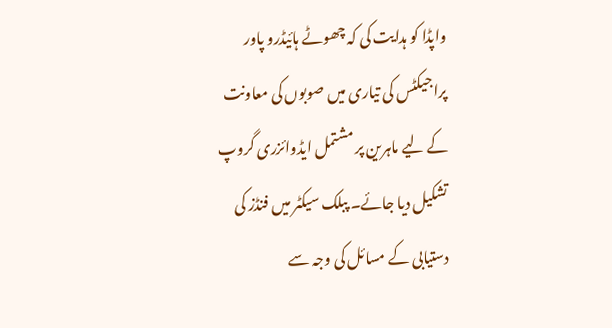واپڈا کو ہدایت کی کہ چھوٹے ہائیڈرو پاور پراجیکٹس کی تیاری میں صوبوں کی معاونت کے لیے ماہرین پر مشتمل ایڈوائزری گروپ تشکیل دیا جائے۔ پبلک سیکٹر میں فنڈز کی دستیابی کے مسائل کی وجہ سے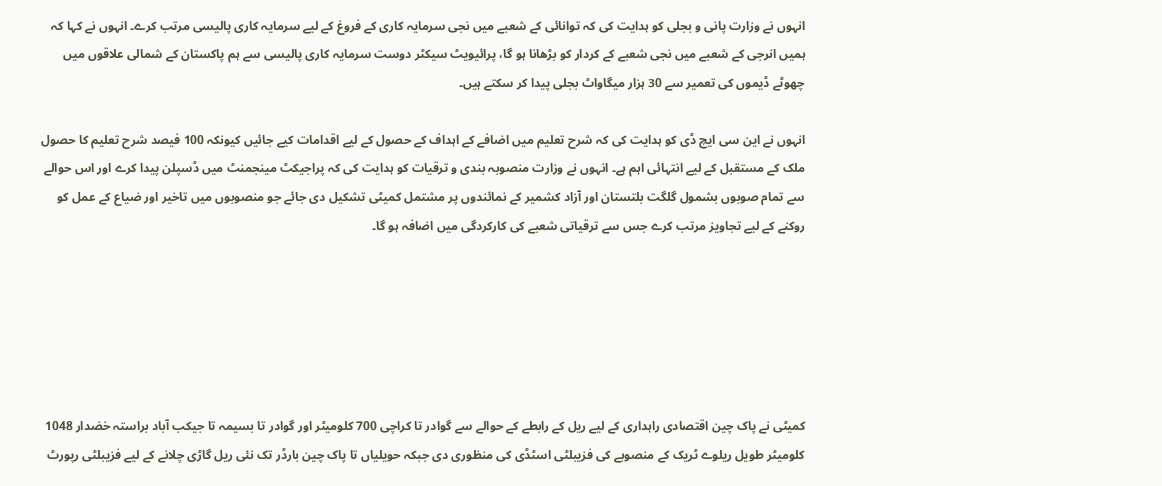انہوں نے وزارت پانی و بجلی کو ہدایت کی کہ توانائی کے شعبے میں نجی سرمایہ کاری کے فروغ کے لیے سرمایہ کاری پالیسی مرتب کرے۔ انہوں نے کہا کہ ہمیں انرجی کے شعبے میں نجی شعبے کے کردار کو بڑھانا ہو گا، پرائیویٹ سیکٹر دوست سرمایہ کاری پالیسی سے ہم پاکستان کے شمالی علاقوں میں چھوٹے ڈیموں کی تعمیر سے 30 ہزار میگاواٹ بجلی پیدا کر سکتے ہیں۔

انہوں نے این سی ایچ ڈی کو ہدایت کی کہ شرح تعلیم میں اضافے کے اہداف کے حصول کے لیے اقدامات کیے جائیں کیونکہ 100 فیصد شرح تعلیم کا حصول ملک کے مستقبل کے لیے انتہائی اہم ہے۔ انہوں نے وزارت منصوبہ بندی و ترقیات کو ہدایت کی کہ پراجیکٹ مینجمنٹ میں ڈسپلن پیدا کرے اور اس حوالے سے تمام صوبوں بشمول گلگت بلتستان اور آزاد کشمیر کے نمائندوں پر مشتمل کمیٹی تشکیل دی جائے جو منصوبوں میں تاخیر اور ضیاع کے عمل کو روکنے کے لیے تجاویز مرتب کرے جس سے ترقیاتی شعبے کی کارکردگی میں اضافہ ہو گا۔






کمیٹی نے پاک چین اقتصادی راہداری کے لیے ریل کے رابطے کے حوالے سے گوادر تا کراچی 700 کلومیٹر اور گوادر تا بسیمہ تا جیکب آباد براستہ خضدار 1048 کلومیٹر طویل ریلوے ٹریک کے منصوبے کی فزیبلٹی اسٹڈی کی منظوری دی جبکہ حویلیاں تا پاک چین بارڈر تک نئی ریل گاڑی چلانے کے لیے فزیبلٹی رپورٹ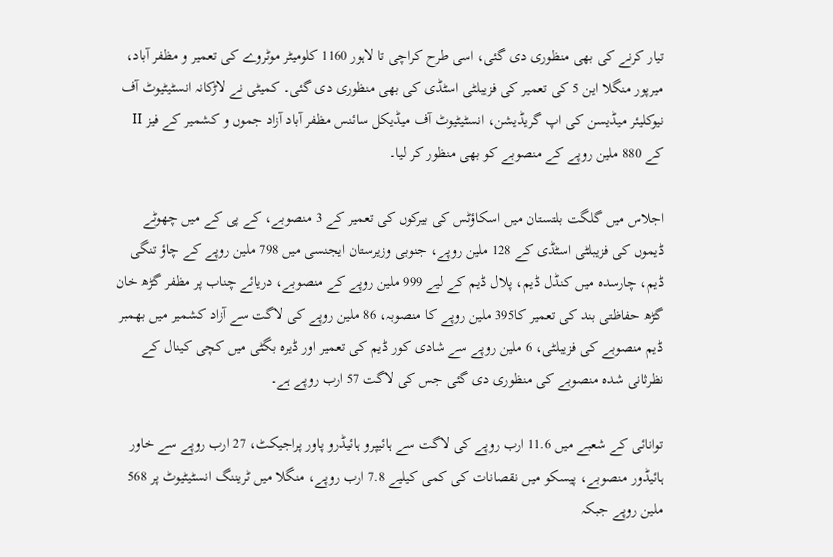تیار کرنے کی بھی منظوری دی گئی، اسی طرح کراچی تا لاہور 1160 کلومیٹر موٹروے کی تعمیر و مظفر آباد، میرپور منگلا این 5 کی تعمیر کی فزیبلٹی اسٹڈی کی بھی منظوری دی گئی۔ کمیٹی نے لاڑکانہ انسٹیٹیوٹ آف نیوکلیئر میڈیسن کی اپ گریڈیشن، انسٹیٹیوٹ آف میڈیکل سائنس مظفر آباد آزاد جموں و کشمیر کے فیز II کے 880 ملین روپے کے منصوبے کو بھی منظور کر لیا۔

اجلاس میں گلگت بلتستان میں اسکاؤٹس کی بیرکوں کی تعمیر کے 3 منصوبے، کے پی کے میں چھوٹے ڈیموں کی فزیبلٹی اسٹڈی کے 128 ملین روپے، جنوبی وزیرستان ایجنسی میں 798 ملین روپے کے چاؤ تنگی ڈیم، چارسدہ میں کنڈل ڈیم، پلال ڈیم کے لیے 999 ملین روپے کے منصوبے، دریائے چناب پر مظفر گڑھ خان گڑھ حفاظتی بند کی تعمیر کا395 ملین روپے کا منصوبہ، 86 ملین روپے کی لاگت سے آزاد کشمیر میں بھمبر ڈیم منصوبے کی فزیبلٹی، 6 ملین روپے سے شادی کور ڈیم کی تعمیر اور ڈیرہ بگٹی میں کچی کینال کے نظرثانی شدہ منصوبے کی منظوری دی گئی جس کی لاگت 57 ارب روپے ہے۔

توانائی کے شعبے میں 11.6 ارب روپے کی لاگت سے ہائیپرو ہائیڈرو پاور پراجیکٹ، 27 ارب روپے سے خاور ہائیڈور منصوبے، پیسکو میں نقصانات کی کمی کیلیے 7.8 ارب روپے، منگلا میں ٹریننگ انسٹیٹیوٹ پر 568 ملین روپے جبکہ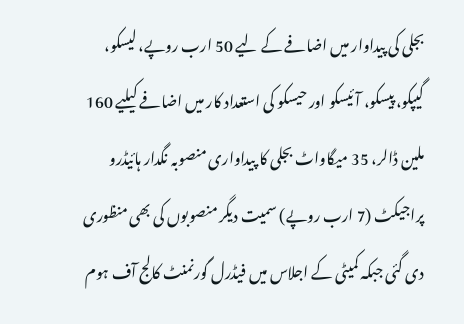بجلی کی پیداوار میں اضافے کے لیے 50 ارب روپے، لیسکو، گیپکو، پیسکو، آئیسکو اور حیسکو کی استعداد کار میں اضافے کیلیے 160 ملین ڈالر، 35 میگاواٹ بجلی کا پیداواری منصوبہ نگدار ہائیڈرو پراجیکٹ (7 ارب روپے) سمیت دیگر منصوبوں کی بھی منظوری دی گئی جبکہ کمیٹی کے اجلاس میں فیڈرل گورنمنٹ کالج آف ہوم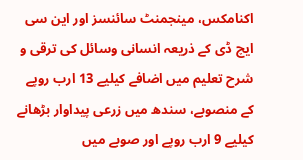اکنامکس، مینجمنٹ سائنسز اور این سی ایچ ڈی کے ذریعہ انسانی وسائل کی ترقی و شرح تعلیم میں اضافے کیلیے 13 ارب روپے کے منصوبے، سندھ میں زرعی پیداوار بڑھانے کیلیے 9 ارب روپے اور صوبے میں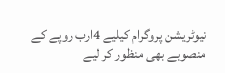نیوٹریشن پروگرام کیلیے 4ارب روپے کے منصوبے بھی منظور کر لیے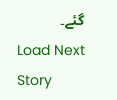گئے۔
Load Next Story